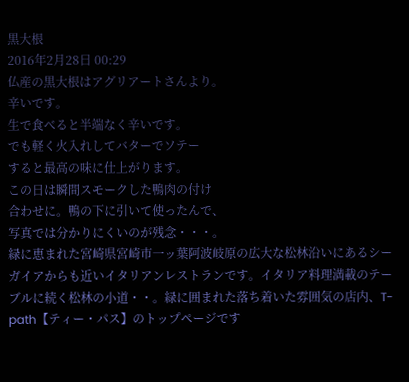黒大根
2016年2月28日 00:29
仏産の黒大根はアグリアートさんより。
辛いです。
生で食べると半端なく辛いです。
でも軽く火入れしてバターでソテー
すると最高の味に仕上がります。
この日は瞬間スモークした鴨肉の付け
合わせに。鴨の下に引いて使ったんで、
写真では分かりにくいのが残念・・・。
緑に恵まれた宮崎県宮崎市一ッ葉阿波岐原の広大な松林沿いにあるシーガイアからも近いイタリアンレストランです。イタリア料理満載のテーブルに続く松林の小道・・。緑に囲まれた落ち着いた雰囲気の店内、T-path【ティー・パス】のトップページです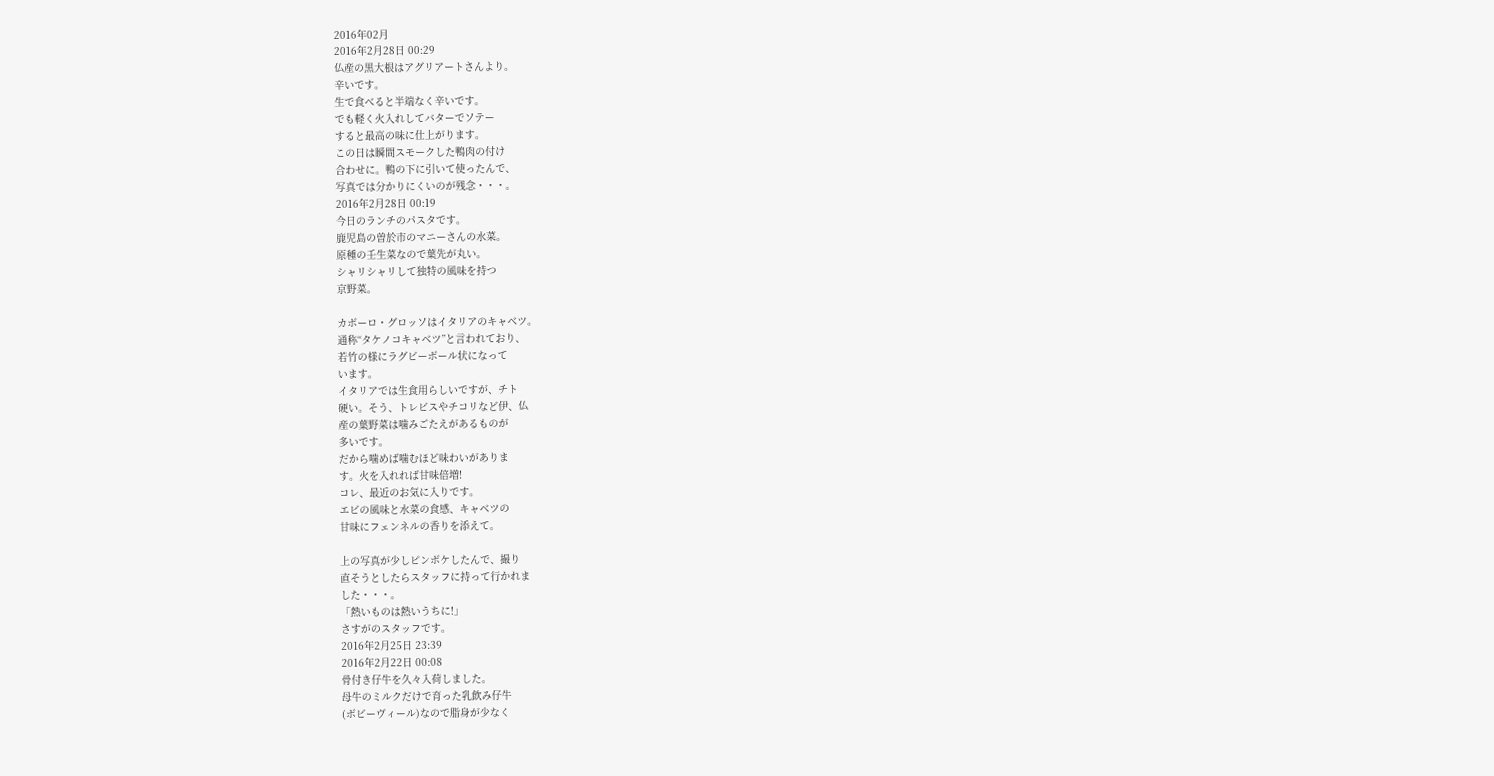2016年02月
2016年2月28日 00:29
仏産の黒大根はアグリアートさんより。
辛いです。
生で食べると半端なく辛いです。
でも軽く火入れしてバターでソテー
すると最高の味に仕上がります。
この日は瞬間スモークした鴨肉の付け
合わせに。鴨の下に引いて使ったんで、
写真では分かりにくいのが残念・・・。
2016年2月28日 00:19
今日のランチのパスタです。
鹿児島の曽於市のマニーさんの水菜。
原種の壬生菜なので葉先が丸い。
シャリシャリして独特の風味を持つ
京野菜。

カボーロ・グロッソはイタリアのキャベツ。
通称“タケノコキャベツ”と言われており、
若竹の様にラグビーボール状になって
います。
イタリアでは生食用らしいですが、チト
硬い。そう、トレビスやチコリなど伊、仏
産の葉野菜は噛みごたえがあるものが
多いです。
だから噛めば噛むほど味わいがありま
す。火を入れれば甘味倍増!
コレ、最近のお気に入りです。
エビの風味と水菜の食感、キャベツの
甘味にフェンネルの香りを添えて。

上の写真が少しピンボケしたんで、撮り
直そうとしたらスタッフに持って行かれま
した・・・。
「熱いものは熱いうちに!」
さすがのスタッフです。
2016年2月25日 23:39
2016年2月22日 00:08
骨付き仔牛を久々入荷しました。
母牛のミルクだけで育った乳飲み仔牛
(ボビーヴィール)なので脂身が少なく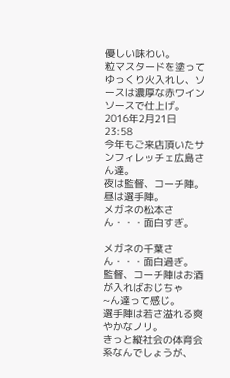優しい味わい。
粒マスタードを塗ってゆっくり火入れし、ソ
ースは濃厚な赤ワインソースで仕上げ。
2016年2月21日 23:58
今年もご来店頂いたサンフィレッチェ広島さん達。
夜は監督、コーチ陣。
昼は選手陣。
メガネの松本さん・・・面白すぎ。

メガネの千葉さん・・・面白過ぎ。
監督、コーチ陣はお酒が入ればおじちゃ
~ん達って感じ。
選手陣は若さ溢れる爽やかなノリ。
きっと縦社会の体育会系なんでしょうが、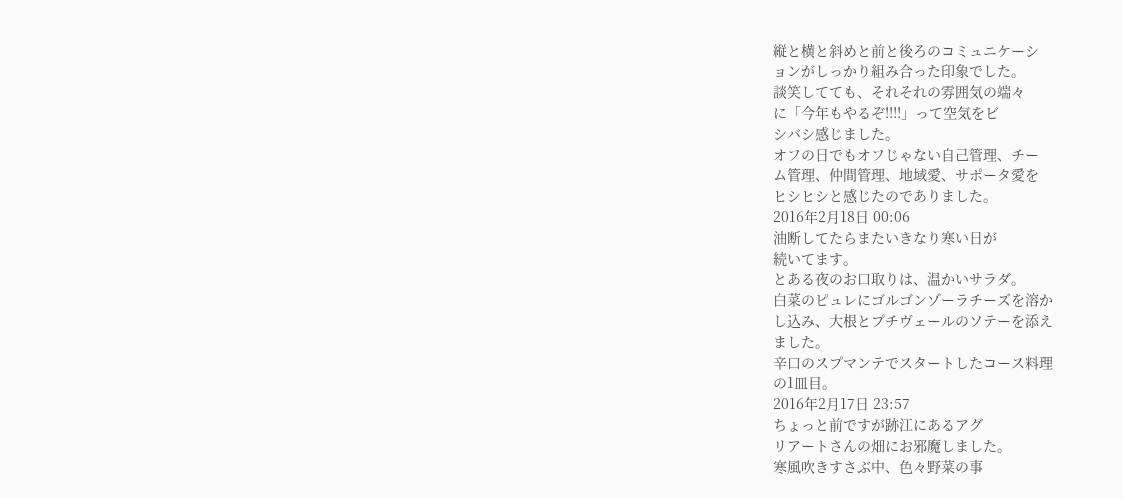縦と横と斜めと前と後ろのコミュニケーシ
ョンがしっかり組み合った印象でした。
談笑してても、それそれの雰囲気の端々
に「今年もやるぞ!!!!」って空気をビ
シバシ感じました。
オフの日でもオフじゃない自己管理、チー
ム管理、仲間管理、地域愛、サポータ愛を
ヒシヒシと感じたのでありました。
2016年2月18日 00:06
油断してたらまたいきなり寒い日が
続いてます。
とある夜のお口取りは、温かいサラダ。
白菜のピュレにゴルゴンゾーラチーズを溶か
し込み、大根とプチヴェールのソテーを添え
ました。
辛口のスプマンテでスタートしたコース料理
の1皿目。
2016年2月17日 23:57
ちょっと前ですが跡江にあるアグ
リアートさんの畑にお邪魔しました。
寒風吹きすさぶ中、色々野菜の事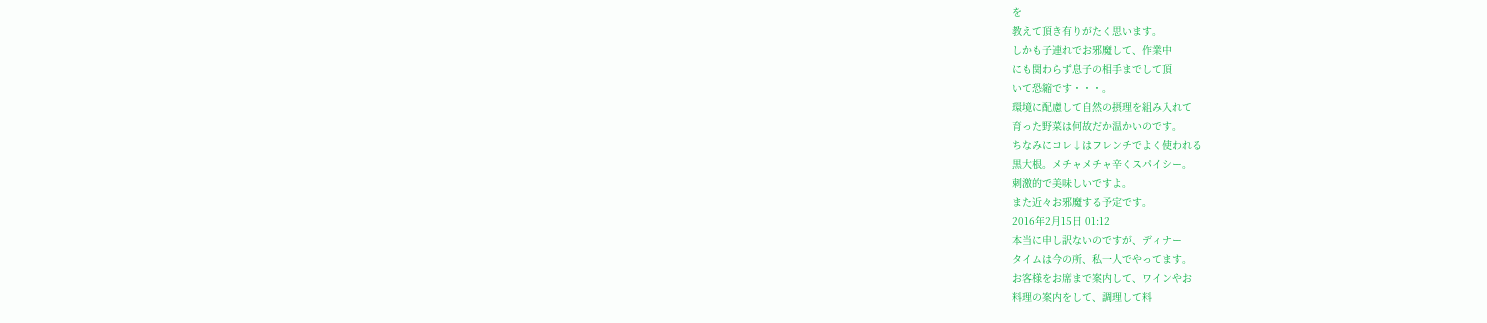を
教えて頂き有りがたく思います。
しかも子連れでお邪魔して、作業中
にも関わらず息子の相手までして頂
いて恐縮です・・・。
環境に配慮して自然の摂理を組み入れて
育った野菜は何故だか温かいのです。
ちなみにコレ↓はフレンチでよく使われる
黒大根。メチャメチャ辛くスパイシー。
刺激的で美味しいですよ。
また近々お邪魔する予定です。
2016年2月15日 01:12
本当に申し訳ないのですが、ディナー
タイムは今の所、私一人でやってます。
お客様をお席まで案内して、ワインやお
料理の案内をして、調理して料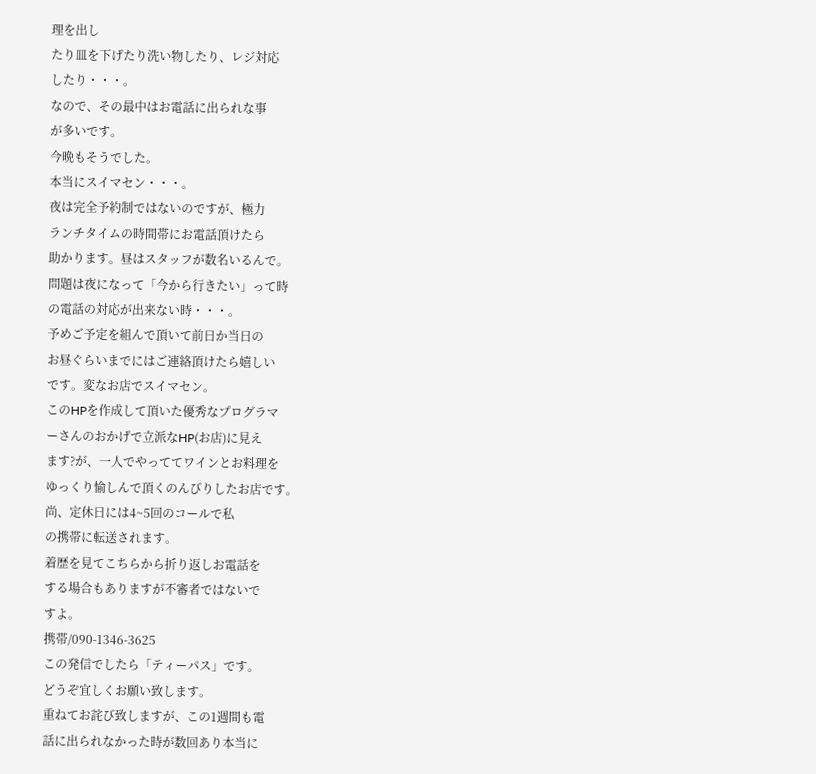理を出し
たり皿を下げたり洗い物したり、レジ対応
したり・・・。
なので、その最中はお電話に出られな事
が多いです。
今晩もそうでした。
本当にスイマセン・・・。
夜は完全予約制ではないのですが、極力
ランチタイムの時間帯にお電話頂けたら
助かります。昼はスタッフが数名いるんで。
問題は夜になって「今から行きたい」って時
の電話の対応が出来ない時・・・。
予めご予定を組んで頂いて前日か当日の
お昼ぐらいまでにはご連絡頂けたら嬉しい
です。変なお店でスイマセン。
このHPを作成して頂いた優秀なプログラマ
ーさんのおかげで立派なHP(お店)に見え
ます?が、一人でやっててワインとお料理を
ゆっくり愉しんで頂くのんびりしたお店です。
尚、定休日には4~5回のコールで私
の携帯に転送されます。
着歴を見てこちらから折り返しお電話を
する場合もありますが不審者ではないで
すよ。
携帯/090-1346-3625
この発信でしたら「ティーパス」です。
どうぞ宜しくお願い致します。
重ねてお詫び致しますが、この1週間も電
話に出られなかった時が数回あり本当に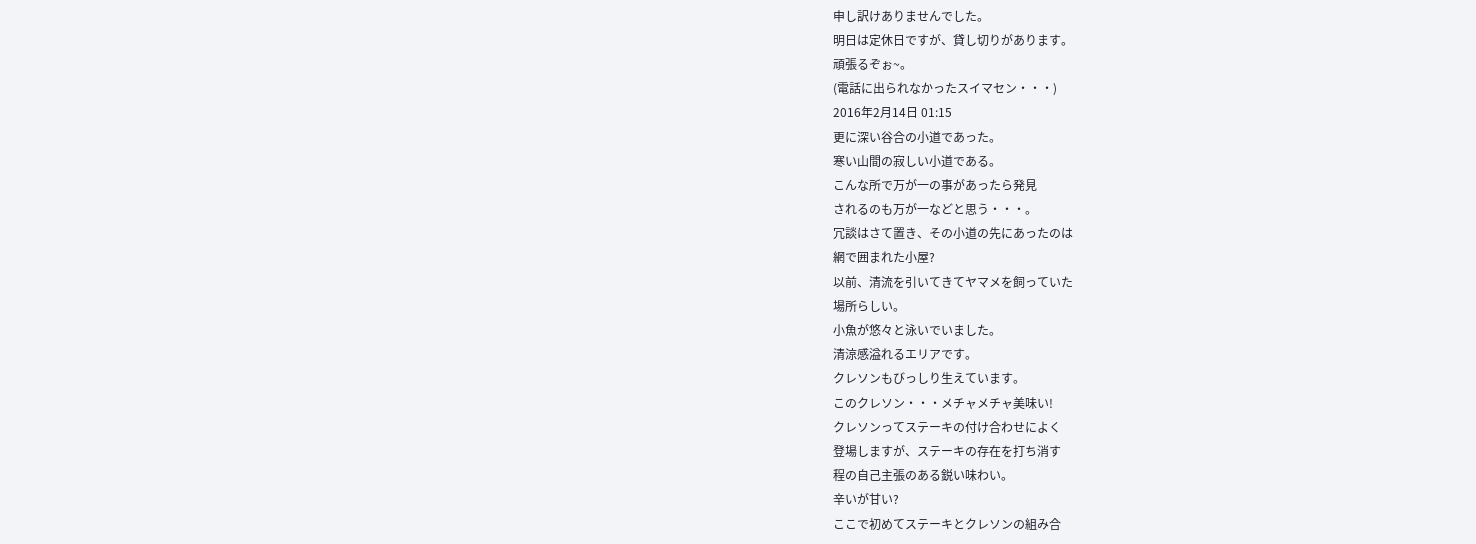申し訳けありませんでした。
明日は定休日ですが、貸し切りがあります。
頑張るぞぉ~。
(電話に出られなかったスイマセン・・・)
2016年2月14日 01:15
更に深い谷合の小道であった。
寒い山間の寂しい小道である。
こんな所で万が一の事があったら発見
されるのも万が一などと思う・・・。
冗談はさて置き、その小道の先にあったのは
網で囲まれた小屋?
以前、清流を引いてきてヤマメを飼っていた
場所らしい。
小魚が悠々と泳いでいました。
清涼感溢れるエリアです。
クレソンもびっしり生えています。
このクレソン・・・メチャメチャ美味い!
クレソンってステーキの付け合わせによく
登場しますが、ステーキの存在を打ち消す
程の自己主張のある鋭い味わい。
辛いが甘い?
ここで初めてステーキとクレソンの組み合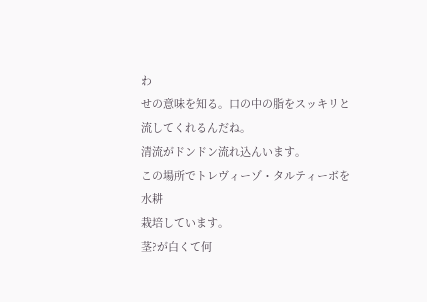わ
せの意味を知る。口の中の脂をスッキリと
流してくれるんだね。
清流がドンドン流れ込んいます。
この場所でトレヴィーゾ・タルティーボを水耕
栽培しています。
茎?が白くて何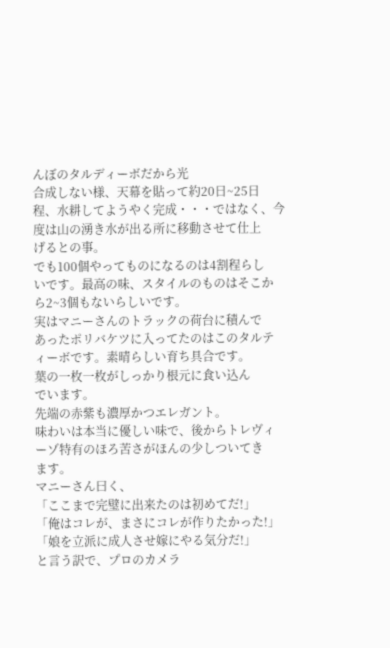んぼのタルディーボだから光
合成しない様、天幕を貼って約20日~25日
程、水耕してようやく完成・・・ではなく、今
度は山の湧き水が出る所に移動させて仕上
げるとの事。
でも100個やってものになるのは4割程らし
いです。最高の味、スタイルのものはそこか
ら2~3個もないらしいです。
実はマニーさんのトラックの荷台に積んで
あったポリバケツに入ってたのはこのタルテ
ィーボです。素晴らしい育ち具合です。
葉の一枚一枚がしっかり根元に食い込ん
でいます。
先端の赤紫も濃厚かつエレガント。
味わいは本当に優しい味で、後からトレヴィ
ーゾ特有のほろ苦さがほんの少しついてき
ます。
マニーさん曰く、
「ここまで完璧に出来たのは初めてだ!」
「俺はコレが、まさにコレが作りたかった!」
「娘を立派に成人させ嫁にやる気分だ!」
と言う訳で、プロのカメラ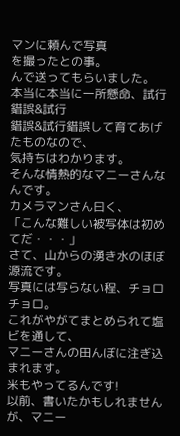マンに頼んで写真
を撮ったとの事。
んで送ってもらいました。
本当に本当に一所懸命、試行錯誤&試行
錯誤&試行錯誤して育てあげたものなので、
気持ちはわかります。
そんな情熱的なマニーさんなんです。
カメラマンさん曰く、
「こんな難しい被写体は初めてだ・・・」
さて、山からの湧き水のほぼ源流です。
写真には写らない程、チョロチョロ。
これがやがてまとめられて塩ビを通して、
マニーさんの田んぼに注ぎ込まれます。
米もやってるんです!
以前、書いたかもしれませんが、マニー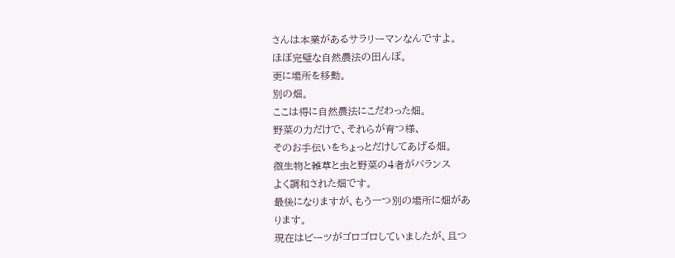さんは本業があるサラリーマンなんですよ。
ほぼ完璧な自然農法の田んぼ。
更に場所を移動。
別の畑。
ここは得に自然農法にこだわった畑。
野菜の力だけで、それらが育つ様、
そのお手伝いをちょっとだけしてあげる畑。
微生物と雑草と虫と野菜の4者がバランス
よく調和された畑です。
最後になりますが、もう一つ別の場所に畑があ
ります。
現在はビーツがゴロゴロしていましたが、且つ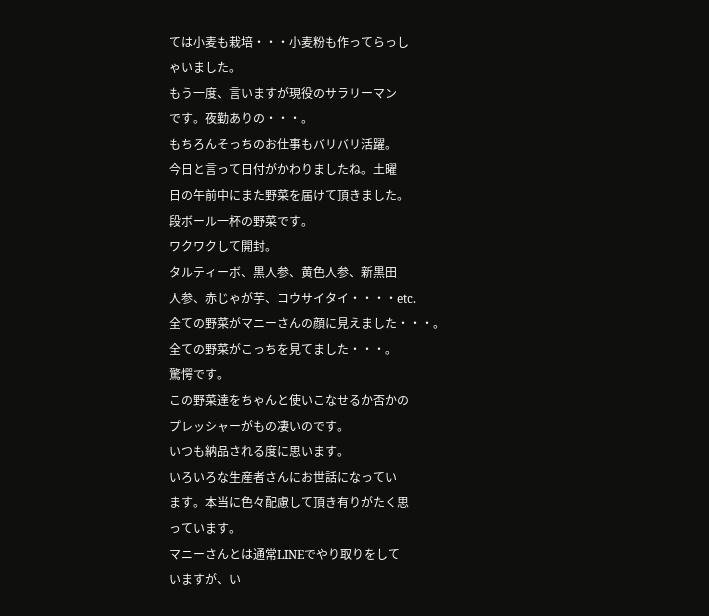ては小麦も栽培・・・小麦粉も作ってらっし
ゃいました。
もう一度、言いますが現役のサラリーマン
です。夜勤ありの・・・。
もちろんそっちのお仕事もバリバリ活躍。
今日と言って日付がかわりましたね。土曜
日の午前中にまた野菜を届けて頂きました。
段ボール一杯の野菜です。
ワクワクして開封。
タルティーボ、黒人参、黄色人参、新黒田
人参、赤じゃが芋、コウサイタイ・・・・etc.
全ての野菜がマニーさんの顔に見えました・・・。
全ての野菜がこっちを見てました・・・。
驚愕です。
この野菜達をちゃんと使いこなせるか否かの
プレッシャーがもの凄いのです。
いつも納品される度に思います。
いろいろな生産者さんにお世話になってい
ます。本当に色々配慮して頂き有りがたく思
っています。
マニーさんとは通常LINEでやり取りをして
いますが、い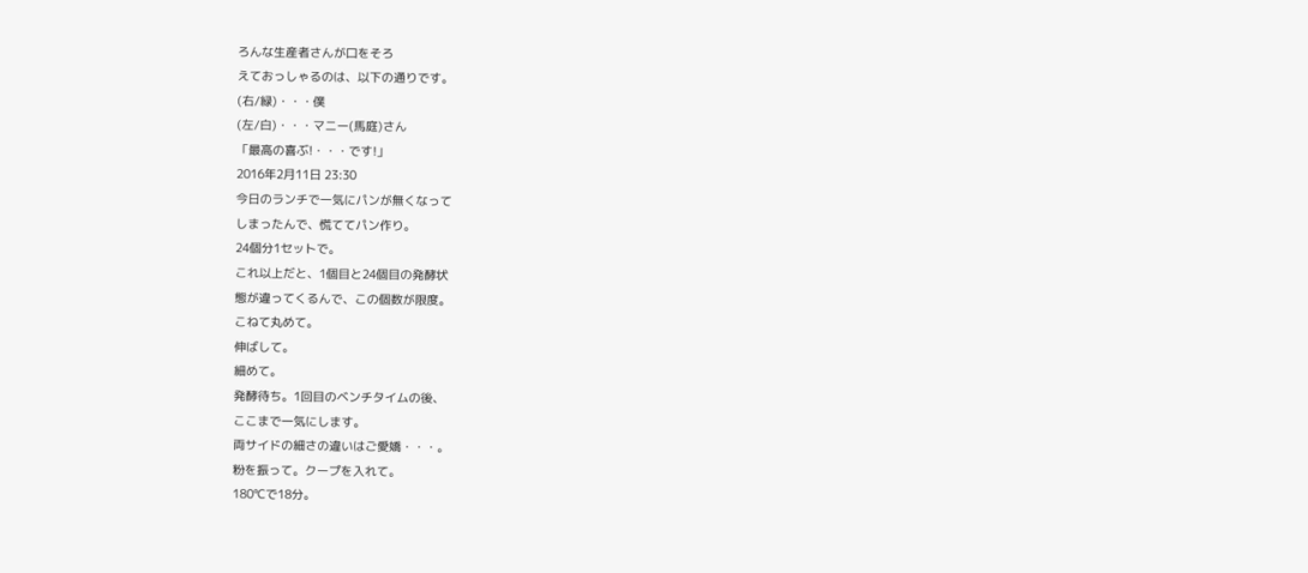ろんな生産者さんが口をそろ
えておっしゃるのは、以下の通りです。
(右/緑)・・・僕
(左/白)・・・マニー(馬庭)さん
「最高の喜ぶ!・・・です!」
2016年2月11日 23:30
今日のランチで一気にパンが無くなって
しまったんで、慌ててパン作り。
24個分1セットで。
これ以上だと、1個目と24個目の発酵状
態が違ってくるんで、この個数が限度。
こねて丸めて。
伸ばして。
細めて。
発酵待ち。1回目のベンチタイムの後、
ここまで一気にします。
両サイドの細さの違いはご愛嬌・・・。
粉を振って。クープを入れて。
180℃で18分。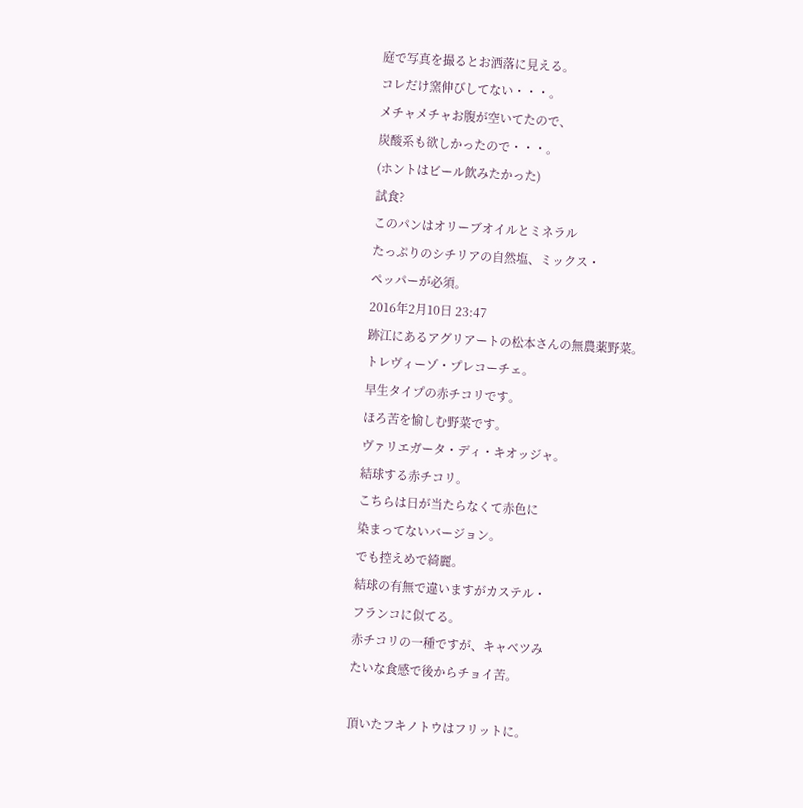庭で写真を撮るとお洒落に見える。
コレだけ窯伸びしてない・・・。
メチャメチャお腹が空いてたので、
炭酸系も欲しかったので・・・。
(ホントはビール飲みたかった)
試食?
このパンはオリーブオイルとミネラル
たっぷりのシチリアの自然塩、ミックス・
ペッパーが必須。
2016年2月10日 23:47
跡江にあるアグリアートの松本さんの無農薬野菜。
トレヴィーゾ・プレコーチェ。
早生タイプの赤チコリです。
ほろ苦を愉しむ野菜です。
ヴァリエガータ・ディ・キオッジャ。
結球する赤チコリ。
こちらは日が当たらなくて赤色に
染まってないバージョン。
でも控えめで綺麗。
結球の有無で違いますがカステル・
フランコに似てる。
赤チコリの一種ですが、キャベツみ
たいな食感で後からチョイ苦。

頂いたフキノトウはフリットに。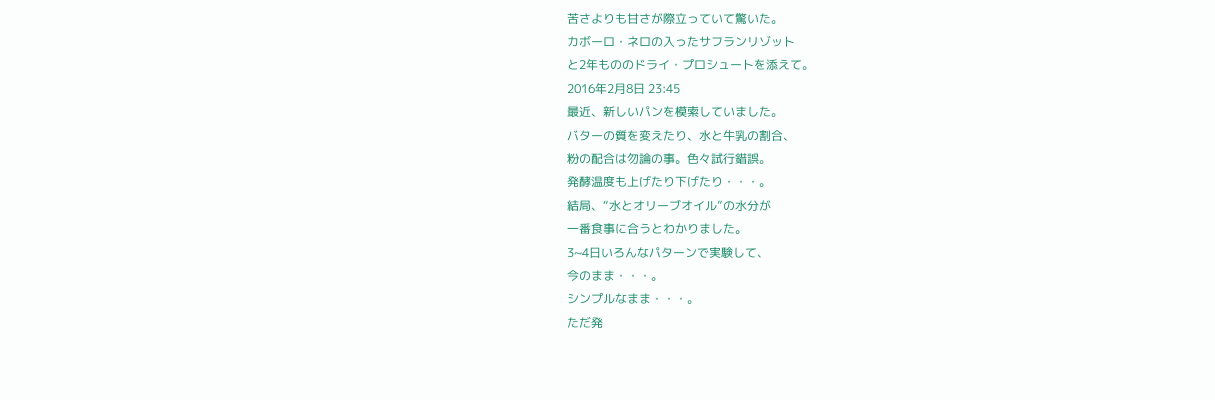苦さよりも甘さが際立っていて驚いた。
カボーロ・ネロの入ったサフランリゾット
と2年もののドライ・プロシュートを添えて。
2016年2月8日 23:45
最近、新しいパンを模索していました。
バターの質を変えたり、水と牛乳の割合、
粉の配合は勿論の事。色々試行錯誤。
発酵温度も上げたり下げたり・・・。
結局、“水とオリーブオイル”の水分が
一番食事に合うとわかりました。
3~4日いろんなパターンで実験して、
今のまま・・・。
シンプルなまま・・・。
ただ発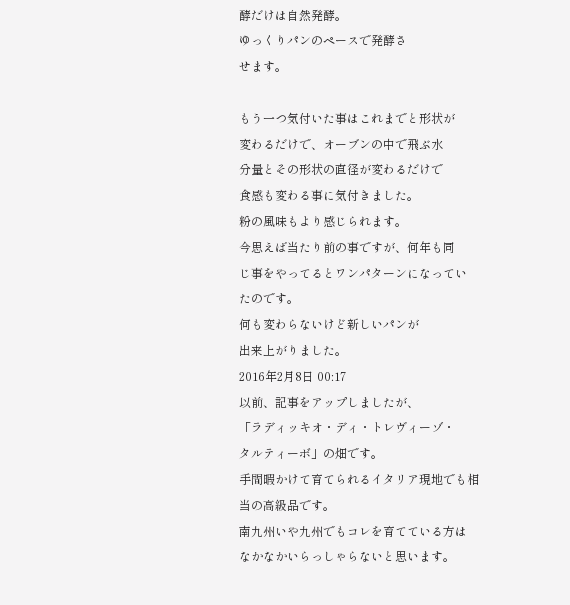酵だけは自然発酵。
ゆっくりパンのペースで発酵さ
せます。

もう一つ気付いた事はこれまでと形状が
変わるだけで、オーブンの中で飛ぶ水
分量とその形状の直径が変わるだけで
食感も変わる事に気付きました。
粉の風味もより感じられます。
今思えば当たり前の事ですが、何年も同
じ事をやってるとワンパターンになってい
たのです。
何も変わらないけど新しいパンが
出来上がりました。
2016年2月8日 00:17
以前、記事をアップしましたが、
「ラディッキオ・ディ・トレヴィーゾ・
タルティーボ」の畑です。
手間暇かけて育てられるイタリア現地でも相
当の高級品です。
南九州いや九州でもコレを育てている方は
なかなかいらっしゃらないと思います。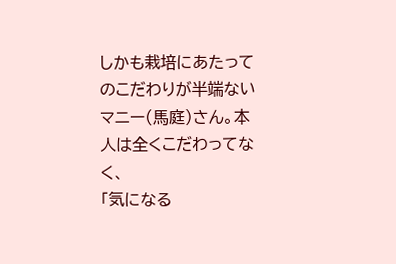しかも栽培にあたってのこだわりが半端ない
マニー(馬庭)さん。本人は全くこだわってなく、
「気になる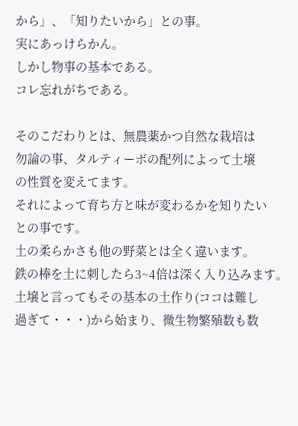から」、「知りたいから」との事。
実にあっけらかん。
しかし物事の基本である。
コレ忘れがちである。

そのこだわりとは、無農薬かつ自然な栽培は
勿論の事、タルティーボの配列によって土壌
の性質を変えてます。
それによって育ち方と味が変わるかを知りたい
との事です。
土の柔らかさも他の野菜とは全く違います。
鉄の棒を土に刺したら3~4倍は深く入り込みます。
土壌と言ってもその基本の土作り(ココは難し
過ぎて・・・)から始まり、微生物繁殖数も数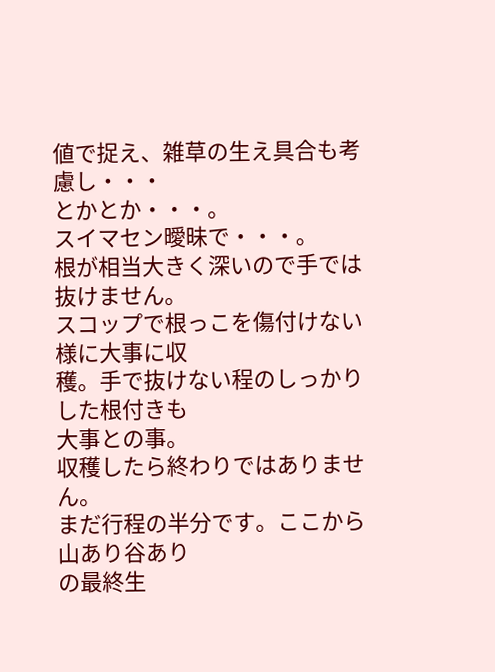値で捉え、雑草の生え具合も考慮し・・・
とかとか・・・。
スイマセン曖昧で・・・。
根が相当大きく深いので手では抜けません。
スコップで根っこを傷付けない様に大事に収
穫。手で抜けない程のしっかりした根付きも
大事との事。
収穫したら終わりではありません。
まだ行程の半分です。ここから山あり谷あり
の最終生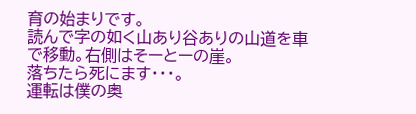育の始まりです。
読んで字の如く山あり谷ありの山道を車
で移動。右側はそーとーの崖。
落ちたら死にます・・・。
運転は僕の奥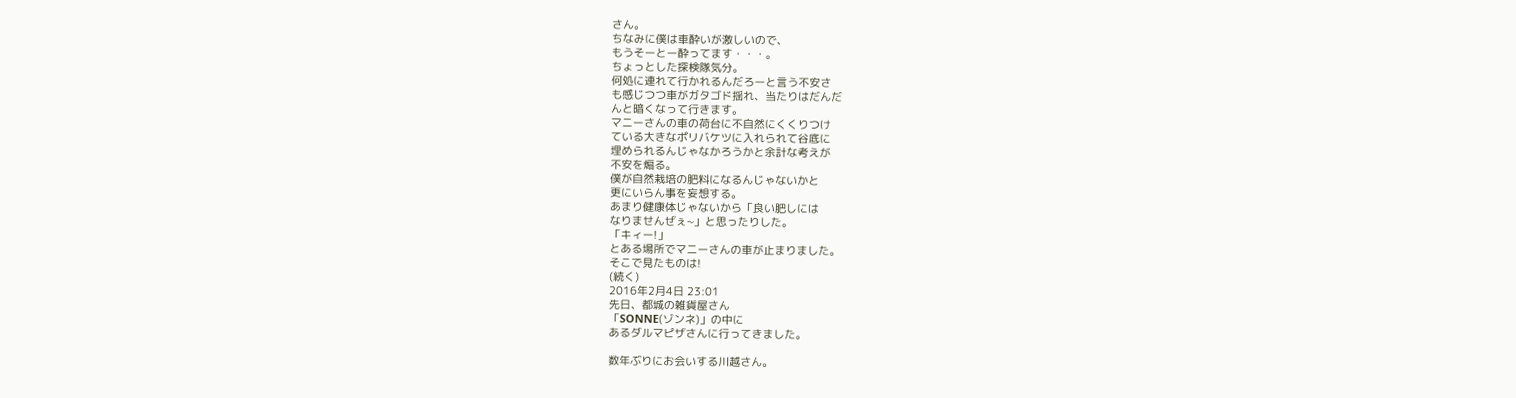さん。
ちなみに僕は車酔いが激しいので、
もうそーとー酔ってます・・・。
ちょっとした探検隊気分。
何処に連れて行かれるんだろーと言う不安さ
も感じつつ車がガタゴド揺れ、当たりはだんだ
んと暗くなって行きます。
マニーさんの車の荷台に不自然にくくりつけ
ている大きなポリバケツに入れられて谷底に
埋められるんじゃなかろうかと余計な考えが
不安を煽る。
僕が自然栽培の肥料になるんじゃないかと
更にいらん事を妄想する。
あまり健康体じゃないから「良い肥しには
なりませんぜぇ~」と思ったりした。
「キィー!」
とある場所でマニーさんの車が止まりました。
そこで見たものは!
(続く)
2016年2月4日 23:01
先日、都城の雑貨屋さん
「SONNE(ゾンネ)」の中に
あるダルマピザさんに行ってきました。

数年ぶりにお会いする川越さん。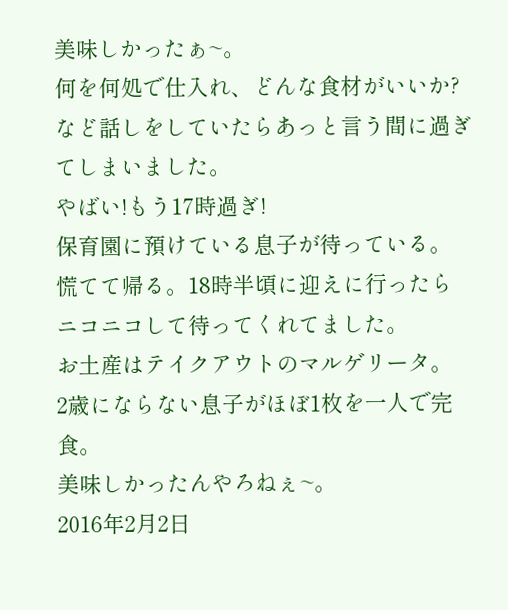美味しかったぁ~。
何を何処で仕入れ、どんな食材がいいか?
など話しをしていたらあっと言う間に過ぎ
てしまいました。
やばい!もう17時過ぎ!
保育園に預けている息子が待っている。
慌てて帰る。18時半頃に迎えに行ったら
ニコニコして待ってくれてました。
お土産はテイクアウトのマルゲリータ。
2歳にならない息子がほぼ1枚を一人で完食。
美味しかったんやろねぇ~。
2016年2月2日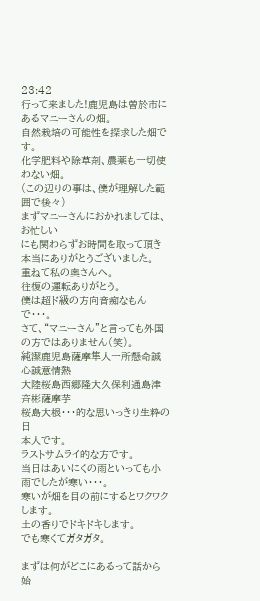23:42
行って来ました!鹿児島は曽於市にあるマニーさんの畑。
自然栽培の可能性を探求した畑です。
化学肥料や除草剤、農薬も一切使わない畑。
(この辺りの事は、僕が理解した範囲で後々)
まずマニーさんにおかれましては、お忙しい
にも関わらずお時間を取って頂き本当にありがとうございました。
重ねて私の奥さんへ。
往復の運転ありがとう。
僕は超ド級の方向音痴なもんで・・・。
さて、“マニーさん”と言っても外国の方ではありません(笑)。
純潔鹿児島薩摩隼人一所懸命誠心誠意情熱
大陸桜島西郷隆大久保利通島津斉彬薩摩芋
桜島大根・・・的な思いっきり生粋の日
本人です。
ラストサムライ的な方です。
当日はあいにくの雨といっても小雨でしたが寒い・・・。
寒いが畑を目の前にするとワクワクします。
土の香りでドキドキします。
でも寒くてガタガタ。

まずは何がどこにあるって話から始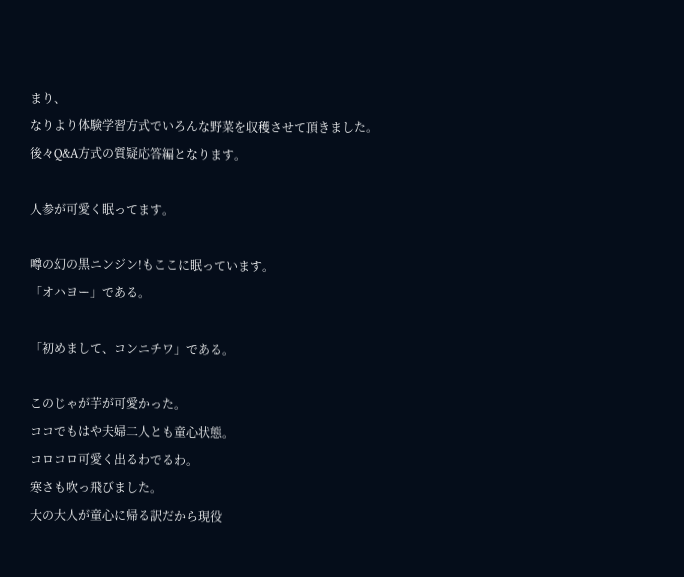まり、
なりより体験学習方式でいろんな野菜を収穫させて頂きました。
後々Q&A方式の質疑応答編となります。

人参が可愛く眠ってます。

噂の幻の黒ニンジン!もここに眠っています。
「オハヨー」である。

「初めまして、コンニチワ」である。

このじゃが芋が可愛かった。
ココでもはや夫婦二人とも童心状態。
コロコロ可愛く出るわでるわ。
寒さも吹っ飛びました。
大の大人が童心に帰る訳だから現役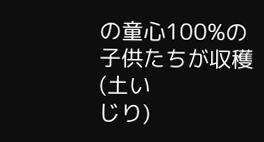の童心100%の子供たちが収穫(土い
じり)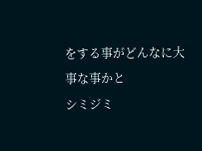をする事がどんなに大事な事かと
シミジミ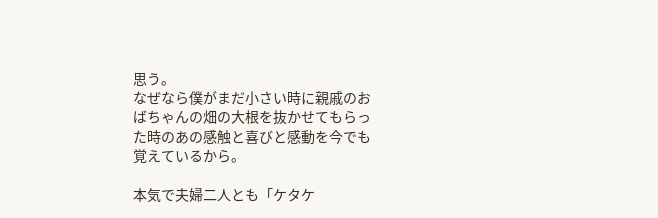思う。
なぜなら僕がまだ小さい時に親戚のお
ばちゃんの畑の大根を抜かせてもらっ
た時のあの感触と喜びと感動を今でも
覚えているから。

本気で夫婦二人とも「ケタケ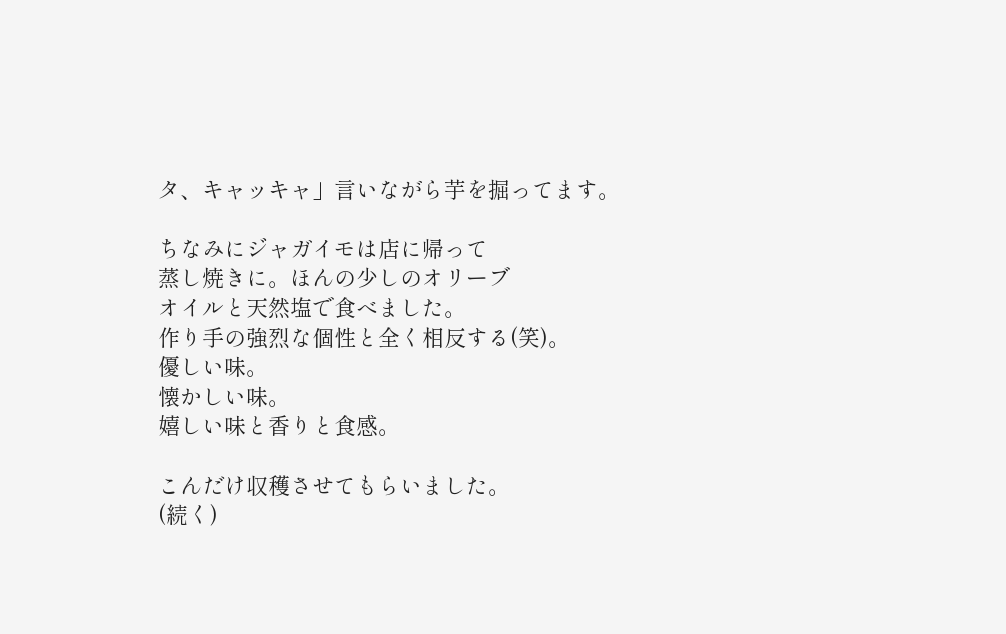タ、キャッキャ」言いながら芋を掘ってます。

ちなみにジャガイモは店に帰って
蒸し焼きに。ほんの少しのオリーブ
オイルと天然塩で食べました。
作り手の強烈な個性と全く相反する(笑)。
優しい味。
懐かしい味。
嬉しい味と香りと食感。

こんだけ収穫させてもらいました。
(続く)